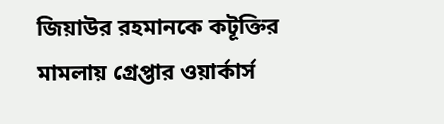জিয়াউর রহমানকে কটূক্তির মামলায় গ্রেপ্তার ওয়ার্কার্স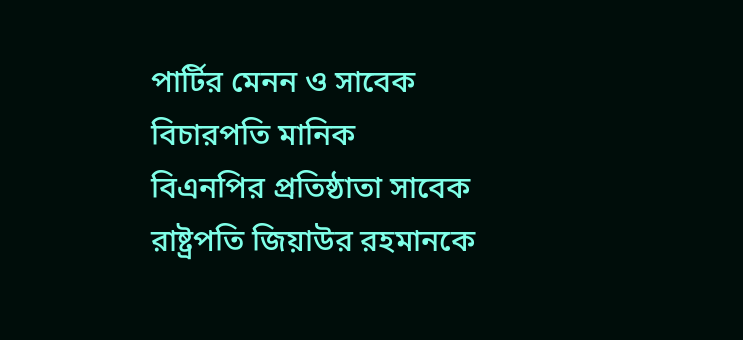পার্টির মেনন ও সাবেক বিচারপতি মানিক
বিএনপির প্রতিষ্ঠাতা সাবেক রাষ্ট্রপতি জিয়াউর রহমানকে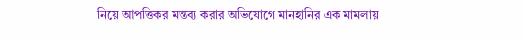নিয়ে আপত্তিকর মন্তব্য করার অভিযোগে মানহানির এক মামলায়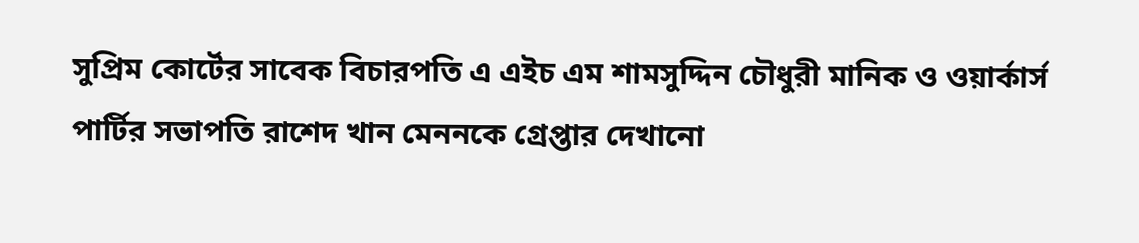সুপ্রিম কোর্টের সাবেক বিচারপতি এ এইচ এম শামসুদ্দিন চৌধুরী মানিক ও ওয়ার্কার্স পার্টির সভাপতি রাশেদ খান মেননকে গ্রেপ্তার দেখানো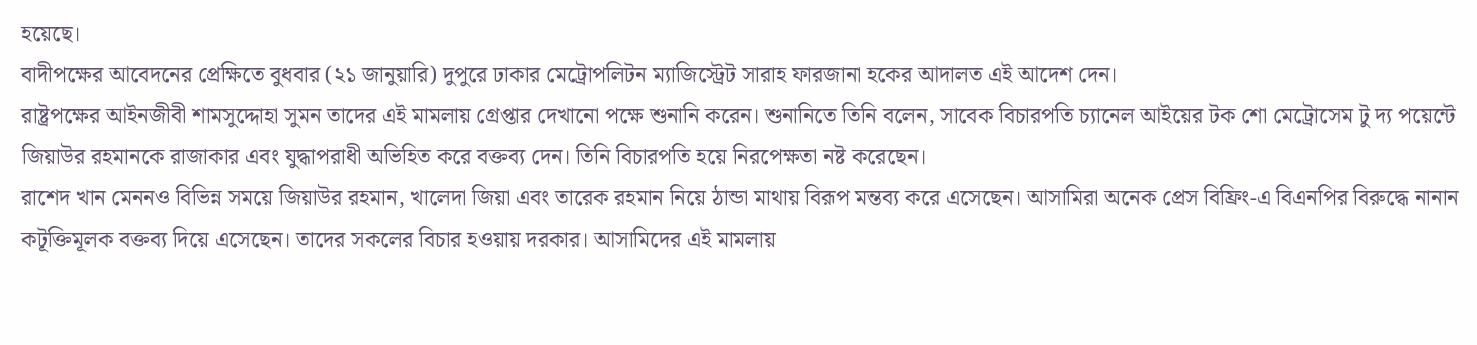হয়েছে।
বাদীপক্ষের আবেদনের প্রেক্ষিতে বুধবার (২১ জানুয়ারি) দুপুরে ঢাকার মেট্রোপলিটন ম্যাজিস্ট্রেট সারাহ ফারজানা হকের আদালত এই আদেশ দেন।
রাষ্ট্রপক্ষের আইনজীবী শামসুদ্দোহা সুমন তাদের এই মামলায় গ্রেপ্তার দেখানো পক্ষে শুনানি করেন। শুনানিতে তিনি বলেন, সাবেক বিচারপতি চ্যানেল আইয়ের টক শো মেট্রোসেম টু দ্য পয়েন্টে জিয়াউর রহমানকে রাজাকার এবং যুদ্ধাপরাধী অভিহিত করে বক্তব্য দেন। তিনি বিচারপতি হয়ে নিরপেক্ষতা নষ্ট করেছেন।
রাশেদ খান মেননও বিভিন্ন সময়ে জিয়াউর রহমান, খালেদা জিয়া এবং তারেক রহমান নিয়ে ঠান্ডা মাথায় বিরূপ মন্তব্য করে এসেছেন। আসামিরা অনেক প্রেস বিফ্রিং-এ বিএনপির বিরুদ্ধে নানান কটূক্তিমূলক বক্তব্য দিয়ে এসেছেন। তাদের সকলের বিচার হওয়ায় দরকার। আসামিদের এই মামলায়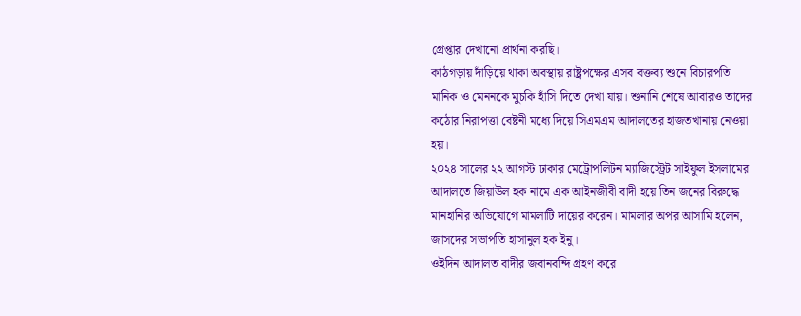গ্রেপ্তার দেখানো প্রার্থনা করছি।
কাঠগড়ায় দাঁড়িয়ে থাকা অবস্থায় রাষ্ট্রপক্ষের এসব বক্তব্য শুনে বিচারপতি মানিক ও মেননকে মুচকি হাঁসি দিতে দেখা যায়। শুনানি শেষে আবারও তাদের কঠোর নিরাপত্তা বেষ্টনী মধ্যে দিয়ে সিএমএম আদালতের হাজতখানায় নেওয়া হয়।
২০২৪ সালের ২২ আগস্ট ঢাকার মেট্রোপলিটন ম্যাজিস্ট্রেট সাইফুল ইসলামের আদালতে জিয়াউল হক নামে এক আইনজীবী বাদী হয়ে তিন জনের বিরুদ্ধে মানহানির অভিযোগে মামলাটি দায়ের করেন। মামলার অপর আসামি হলেন, জাসদের সভাপতি হাসানুল হক ইনু।
ওইদিন আদালত বাদীর জবানবন্দি গ্রহণ করে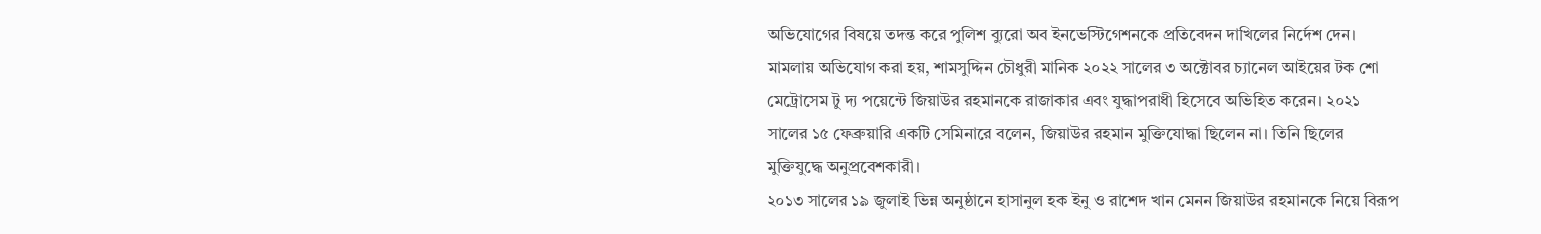অভিযোগের বিষয়ে তদন্ত করে পুলিশ ব্যুরো অব ইনভেস্টিগেশনকে প্রতিবেদন দাখিলের নির্দেশ দেন।
মামলায় অভিযোগ করা হয়, শামসুদ্দিন চৌধুরী মানিক ২০২২ সালের ৩ অক্টোবর চ্যানেল আইয়ের টক শো মেট্রোসেম টু দ্য পয়েন্টে জিয়াউর রহমানকে রাজাকার এবং যুদ্ধাপরাধী হিসেবে অভিহিত করেন। ২০২১ সালের ১৫ ফেব্রুয়ারি একটি সেমিনারে বলেন, জিয়াউর রহমান মুক্তিযোদ্ধা ছিলেন না। তিনি ছিলের মুক্তিযুদ্ধে অনুপ্রবেশকারী।
২০১৩ সালের ১৯ জুলাই ভিন্ন অনুষ্ঠানে হাসানুল হক ইনু ও রাশেদ খান মেনন জিয়াউর রহমানকে নিয়ে বিরূপ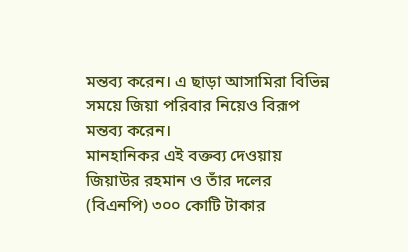মন্তব্য করেন। এ ছাড়া আসামিরা বিভিন্ন সময়ে জিয়া পরিবার নিয়েও বিরূপ মন্তব্য করেন।
মানহানিকর এই বক্তব্য দেওয়ায় জিয়াউর রহমান ও তাঁর দলের (বিএনপি) ৩০০ কোটি টাকার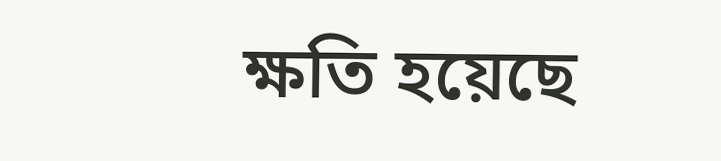ক্ষতি হয়েছে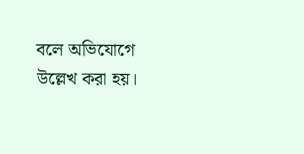বলে অভিযোগে উল্লেখ করা হয়।